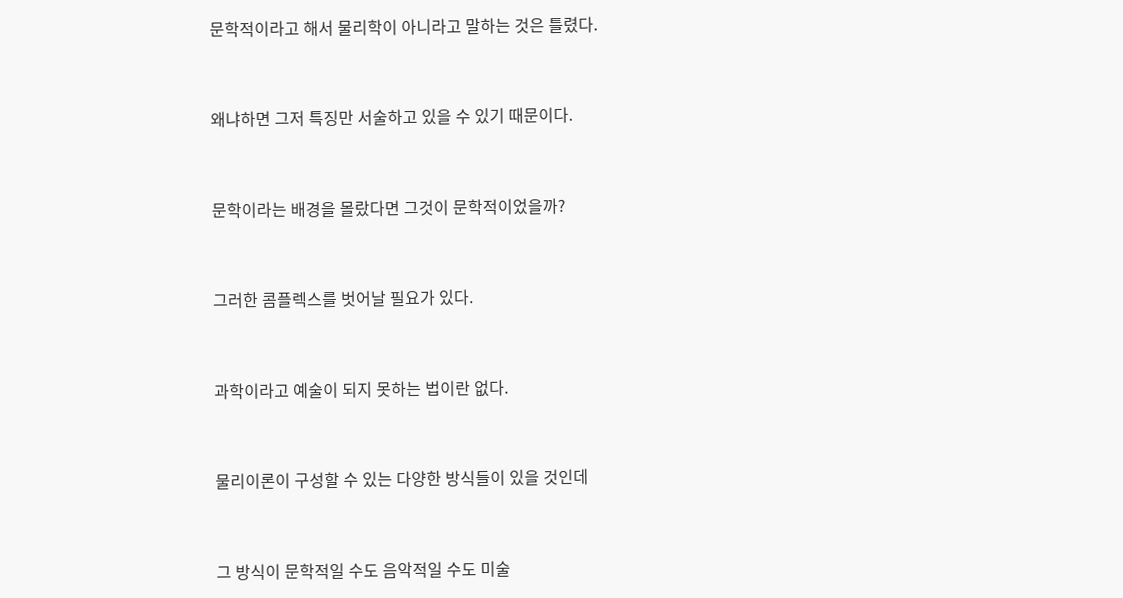문학적이라고 해서 물리학이 아니라고 말하는 것은 틀렸다.


왜냐하면 그저 특징만 서술하고 있을 수 있기 때문이다.


문학이라는 배경을 몰랐다면 그것이 문학적이었을까?


그러한 콤플렉스를 벗어날 필요가 있다.


과학이라고 예술이 되지 못하는 법이란 없다.


물리이론이 구성할 수 있는 다양한 방식들이 있을 것인데


그 방식이 문학적일 수도 음악적일 수도 미술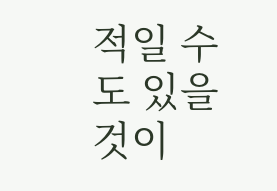적일 수도 있을 것이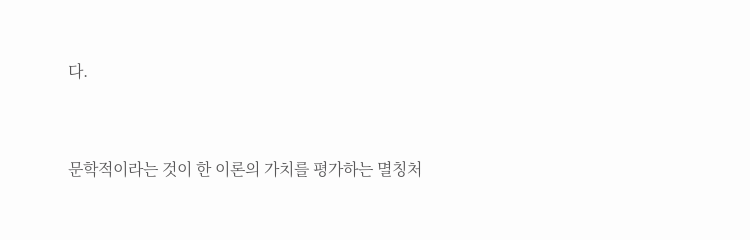다.


문학적이라는 것이 한 이론의 가치를 평가하는 멸칭처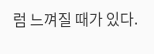럼 느껴질 때가 있다.